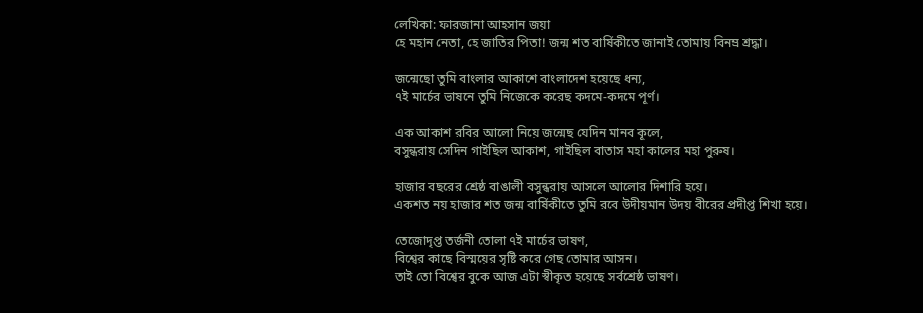লেখিকা: ফারজানা আহসান জয়া
হে মহান নেতা, হে জাতির পিতা! জন্ম শত বার্ষিকীতে জানাই তোমায় বিনম্র শ্রদ্ধা।

জন্মেছো তুমি বাংলার আকাশে বাংলাদেশ হয়েছে ধন্য,
৭ই মার্চের ভাষনে তুমি নিজেকে করেছ কদমে-কদমে পূর্ণ।

এক আকাশ রবির আলো নিয়ে জন্মেছ যেদিন মানব কূলে,
বসুন্ধরায় সেদিন গাইছিল আকাশ, গাইছিল বাতাস মহা কালের মহা পুরুষ।

হাজার বছরের শ্রেষ্ঠ বাঙালী বসুন্ধরায় আসলে আলোর দিশারি হয়ে।
একশত নয় হাজার শত জন্ম বার্ষিকীতে তুমি রবে উদীয়মান উদয় বীরের প্রদীপ্ত শিখা হয়ে।

তেজোদৃপ্ত তর্জনী তোলা ৭ই মার্চের ভাষণ,
বিশ্বের কাছে বিস্ময়ের সৃষ্টি করে গেছ তোমার আসন।
তাই তো বিশ্বের বুকে আজ এটা স্বীকৃত হয়েছে সর্বশ্রেষ্ঠ ভাষণ।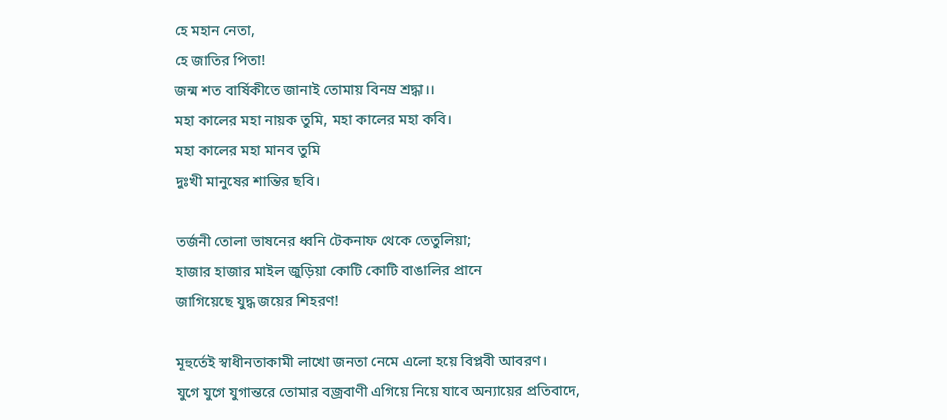হে মহান নেতা,
হে জাতির পিতা!
জন্ম শত বার্ষিকীতে জানাই তোমায় বিনম্র শ্রদ্ধা।।
মহা কালের মহা নায়ক তুমি, মহা কালের মহা কবি।
মহা কালের মহা মানব তুমি
দুঃখী মানুষের শান্তির ছবি।

তর্জনী তোলা ভাষনের ধ্বনি টেকনাফ থেকে তেতুলিয়া;
হাজার হাজার মাইল জুড়িয়া কোটি কোটি বাঙালির প্রানে
জাগিয়েছে যুদ্ধ জয়ের শিহরণ!

মূহুর্তেই স্বাধীনতাকামী লাখো জনতা নেমে এলো হয়ে বিপ্লবী আবরণ।
যুগে যুগে যুগান্তরে তোমার বজ্রবাণী এগিয়ে নিয়ে যাবে অন্যায়ের প্রতিবাদে,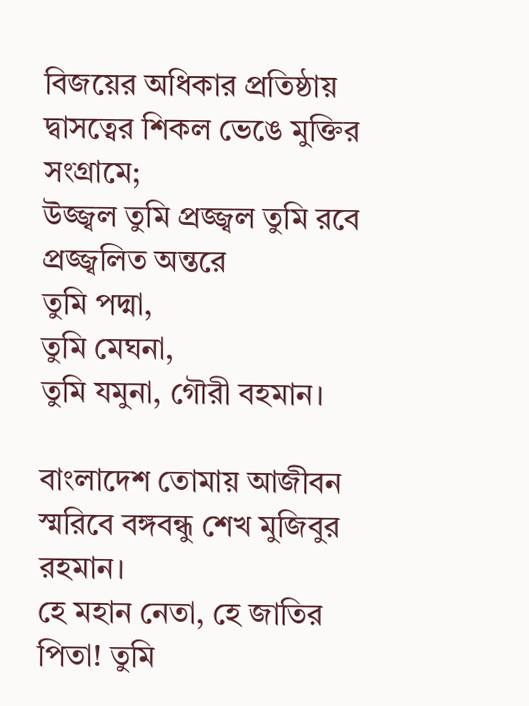বিজয়ের অধিকার প্রতিষ্ঠায় দ্বাসত্বের শিকল ভেঙে মুক্তির সংগ্রামে;
উজ্জ্বল তুমি প্রজ্জ্বল তুমি রবে প্রজ্জ্বলিত অন্তরে
তুমি পদ্মা,
তুমি মেঘনা,
তুমি যমুনা, গৌরী বহমান।

বাংলাদেশ তোমায় আজীবন স্মরিবে বঙ্গবন্ধু শেখ মুজিবুর রহমান।
হে মহান নেতা, হে জাতির পিতা! তুমি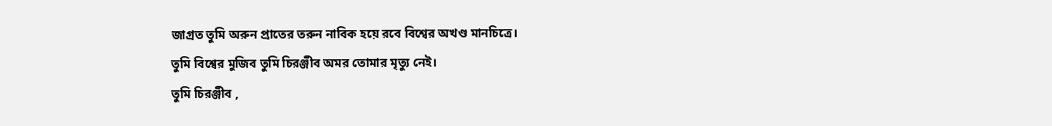জাগ্রত তুমি অরুন প্রাতের তরুন নাবিক হয়ে রবে বিশ্বের অখণ্ড মানচিত্রে।
তুমি বিশ্বের মুজিব তুমি চিরঞ্জীব অমর তোমার মৃত্যু নেই।
তুমি চিরঞ্জীব ,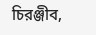চিরঞ্জীব,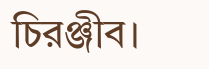চিরঞ্জীব।